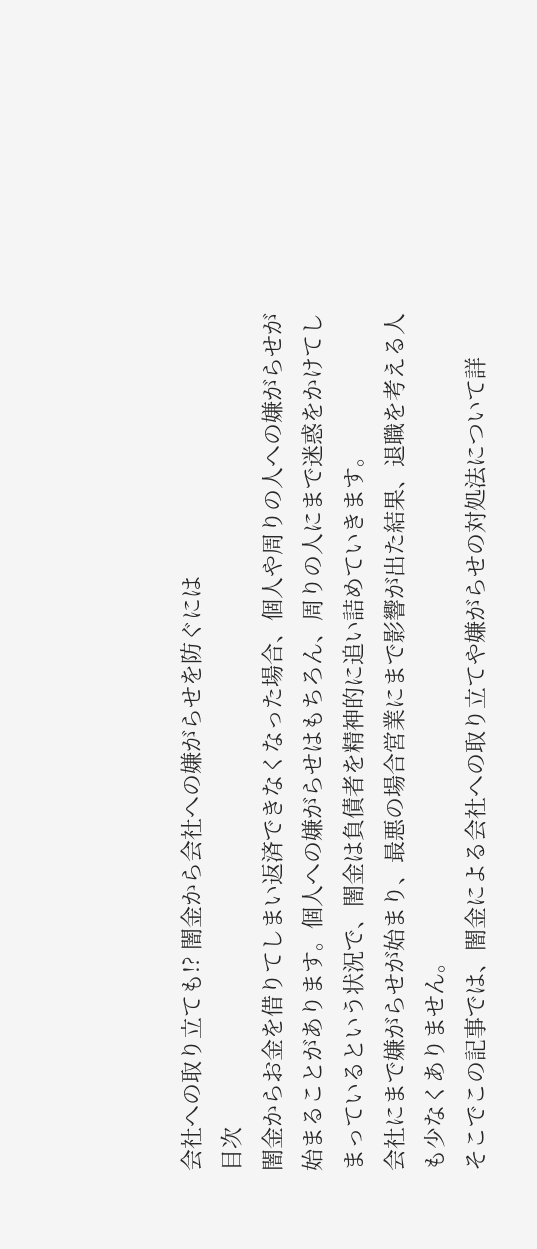会社への取り立ても!? 闇金から会社への嫌がらせを防ぐには
目次
闇金からお金を借りてしまい返済できなくなった場合、個人や周りの人への嫌がらせが始まることがあります。個人への嫌がらせはもちろん、周りの人にまで迷惑をかけてしまっているという状況で、闇金は負債者を精神的に追い詰めていきます。
会社にまで嫌がらせが始まり、最悪の場合営業にまで影響が出た結果、退職を考える人も少なくありません。
そこでこの記事では、闇金による会社への取り立てや嫌がらせの対処法について詳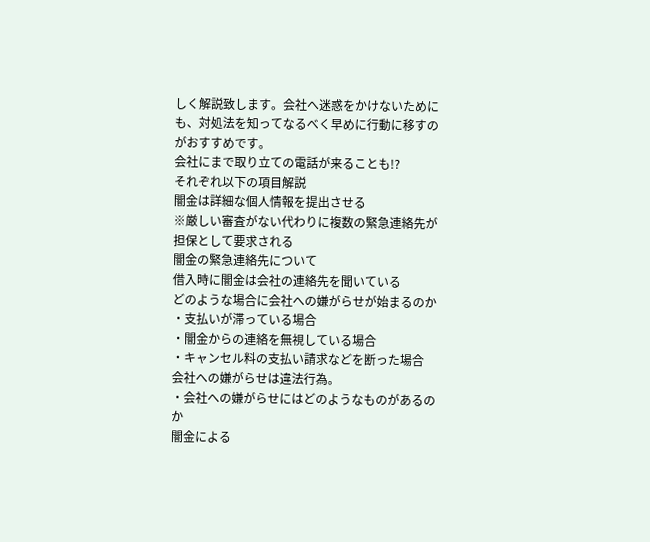しく解説致します。会社へ迷惑をかけないためにも、対処法を知ってなるべく早めに行動に移すのがおすすめです。
会社にまで取り立ての電話が来ることも!?
それぞれ以下の項目解説
闇金は詳細な個人情報を提出させる
※厳しい審査がない代わりに複数の緊急連絡先が担保として要求される
闇金の緊急連絡先について
借入時に闇金は会社の連絡先を聞いている
どのような場合に会社への嫌がらせが始まるのか
・支払いが滞っている場合
・闇金からの連絡を無視している場合
・キャンセル料の支払い請求などを断った場合
会社への嫌がらせは違法行為。
・会社への嫌がらせにはどのようなものがあるのか
闇金による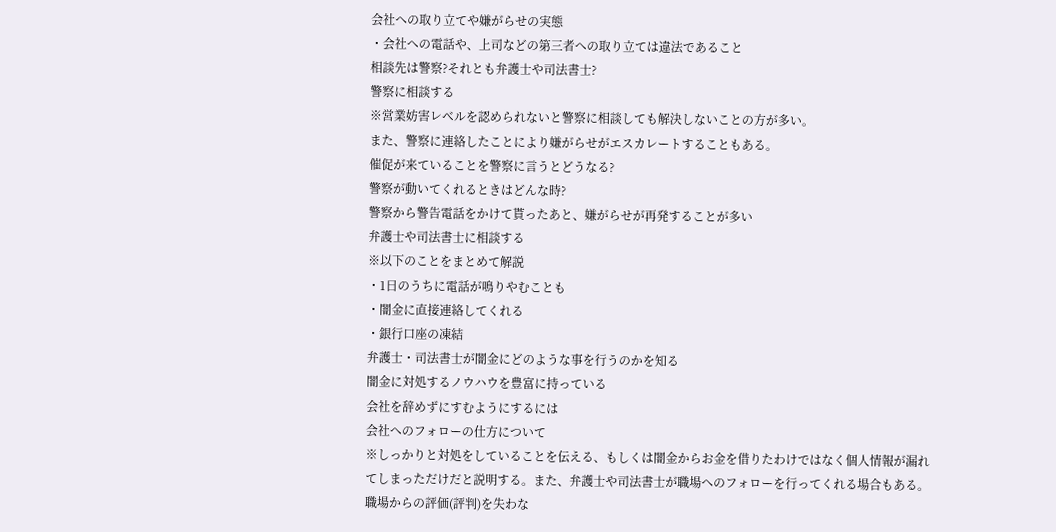会社への取り立てや嫌がらせの実態
・会社への電話や、上司などの第三者への取り立ては違法であること
相談先は警察?それとも弁護士や司法書士?
警察に相談する
※営業妨害レベルを認められないと警察に相談しても解決しないことの方が多い。
また、警察に連絡したことにより嫌がらせがエスカレートすることもある。
催促が来ていることを警察に言うとどうなる?
警察が動いてくれるときはどんな時?
警察から警告電話をかけて貰ったあと、嫌がらせが再発することが多い
弁護士や司法書士に相談する
※以下のことをまとめて解説
・1日のうちに電話が鳴りやむことも
・闇金に直接連絡してくれる
・銀行口座の凍結
弁護士・司法書士が闇金にどのような事を行うのかを知る
闇金に対処するノウハウを豊富に持っている
会社を辞めずにすむようにするには
会社へのフォローの仕方について
※しっかりと対処をしていることを伝える、もしくは闇金からお金を借りたわけではなく個人情報が漏れてしまっただけだと説明する。また、弁護士や司法書士が職場へのフォローを行ってくれる場合もある。
職場からの評価(評判)を失わな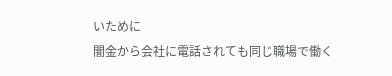いために
闇金から会社に電話されても同じ職場で働く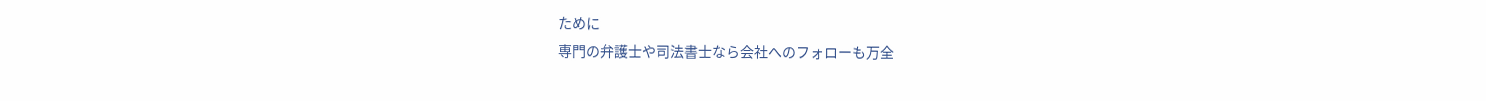ために
専門の弁護士や司法書士なら会社へのフォローも万全